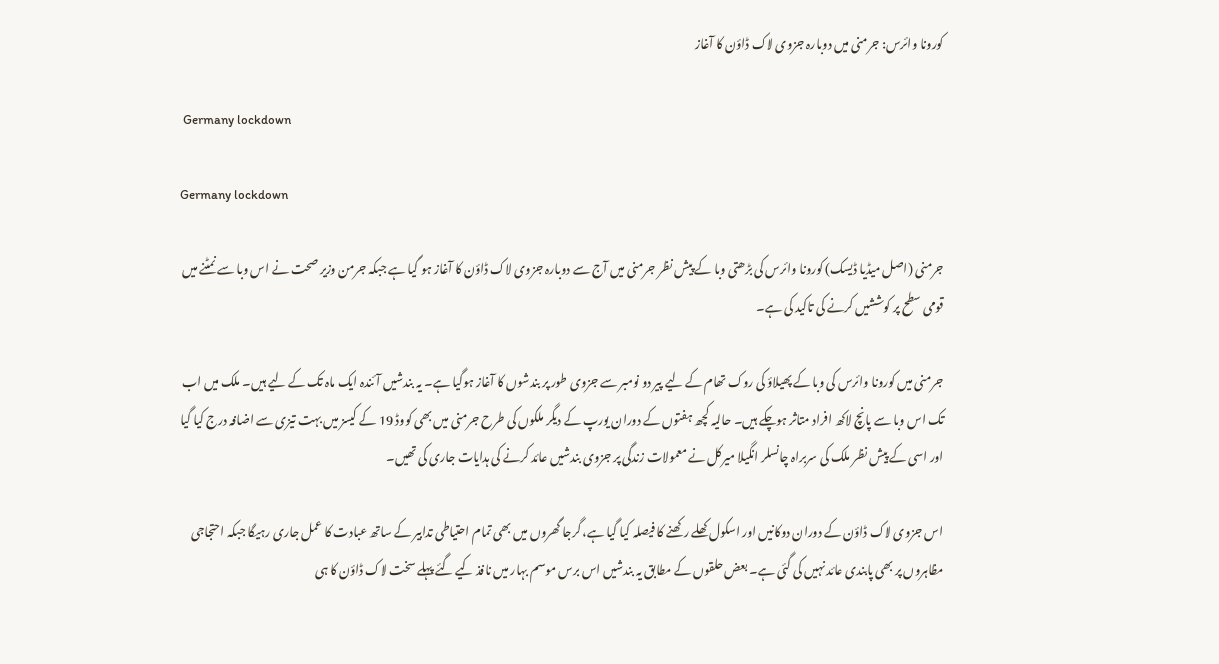کورونا وائرس: جرمنی میں دوبارہ جزوی لاک ڈاؤن کا آغاز

 Germany lockdown

Germany lockdown

جرمنی (اصل میڈیا ڈیسک) کورونا وائرس کی بڑھتی وبا کے پیش نظر جرمنی میں آج سے دوبارہ جزوی لاک ڈاؤن کا آغاز ہو گیا ہے جبکہ جرمن وزیر صحت نے اس وبا سے نمٹنے میں قومی سطح پر کوششیں کرنے کی تاکید کی ہے۔

جرمنی میں کورونا وائرس کی وبا کے پھیلاؤ کی روک تھام کے لیے پیر دو نومبر سے جزوی طور پر بندشوں کا آغاز ہوگیا ہے۔ یہ بندشیں آئندہ ایک ماہ تک کے لیے ہیں۔ ملک میں اب تک اس وبا سے پانچ لاکھ افراد متاثر ہوچکے ہیں۔ حالیہ کچھ ہفتوں کے دوران یورپ کے دیگر ملکوں کی طرح جرمنی میں بھی کووڈ 19 کے کیسز میں بہت تیزی سے اضافہ درج کیا گیا اور اسی کے پیش نظر ملک کی سربراہ چانسلر انگیلا میرکل نے معمولات زندگی پر جزوی بندشیں عائد کرنے کی ہدایات جاری کی تھیں۔

اس جزوی لاک ڈاؤن کے دوران دوکانیں اور اسکول کھلے رکھنے کا فیصلہ کیا گیا ہے، گرجا گھروں میں بھی تمام احتیاطی تدابیر کے ساتھ عبادت کا عمل جاری رہیگا جبکہ احتجاجی مظاہروں پر بھی پابندی عائد نہیں کی گئی ہے۔ بعض حلقوں کے مطابق یہ بندشیں اس برس موسم بہار میں نافذ کیے گئے پہلے سخت لاک ڈاؤن کا ہی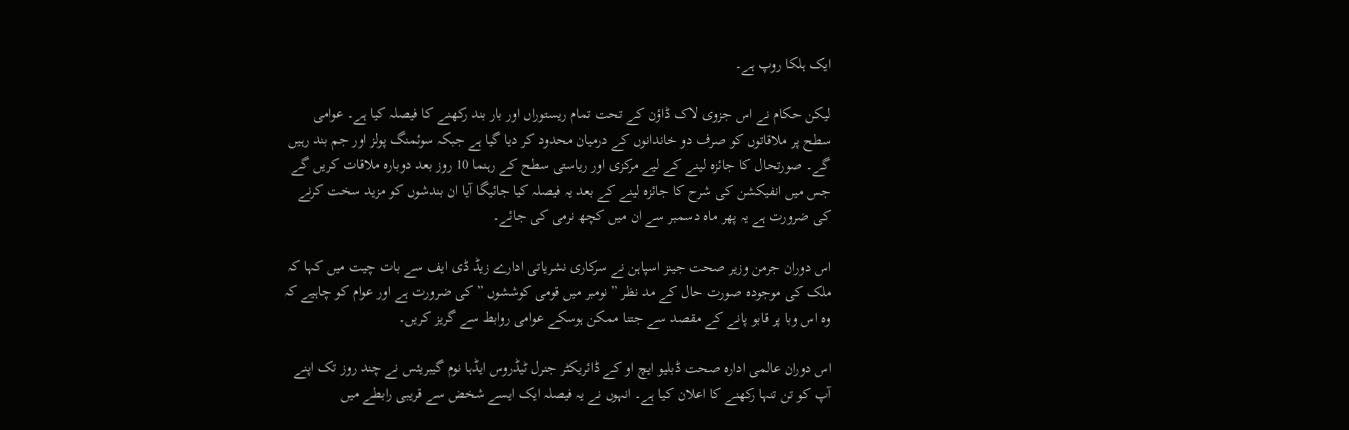ایک ہلکا روپ ہے۔

لیکن حکام نے اس جزوی لاک ڈاؤن کے تحت تمام ریستوراں اور بار بند رکھنے کا فیصلہ کیا ہے۔ عوامی سطح پر ملاقاتوں کو صرف دو خاندانوں کے درمیان محدود کر دیا گیا ہے جبکہ سوئمنگ پولز اور جم بند رہیں گے۔ صورتحال کا جائزہ لینے کے لیے مرکزی اور ریاستی سطح کے رہنما 10 روز بعد دوبارہ ملاقات کریں گے جس میں انفیکشن کی شرح کا جائزہ لینے کے بعد یہ فیصلہ کیا جائیگا آیا ان بندشوں کو مزید سخت کرنے کی ضرورت ہے یہ پھر ماہ دسمبر سے ان میں کچھ نرمی کی جائے۔

اس دوران جرمن وزیر صحت جینز اسپاہن نے سرکاری نشریاتی ادارے زیڈ ڈی ایف سے بات چیت میں کہا کہ ملک کی موجودہ صورت حال کے مد نظر ”نومبر میں قومی کوششوں ” کی ضرورت ہے اور عوام کو چاہیے کہ وہ اس وبا پر قابو پانے کے مقصد سے جتنا ممکن ہوسکے عوامی روابط سے گریز کریں۔

اس دوران عالمی ادارہ صحت ڈبلیو ایچ او کے ڈائریکٹر جنرل ٹیڈروس ایڈہا نوم گیبریئس نے چند روز تک اپنے آپ کو تن تنہا رکھنے کا اعلان کیا ہے۔ انہوں نے یہ فیصلہ ایک ایسے شخض سے قریبی رابطے میں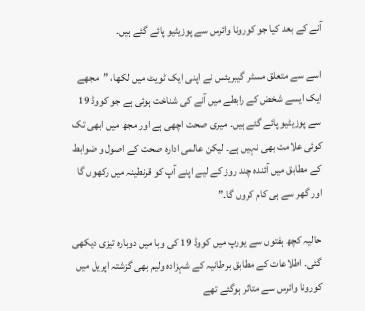آنے کے بعد کیا جو کورونا وائرس سے پوزیٹیو پائے گئے ہیں۔

اسے سے متعلق مسٹر گیبریئس نے اپنی ایک ٹویٹ میں لکھا، ”مجھے ایک ایسے شخض کے رابطے میں آنے کی شناخت ہوئی ہے جو کووڈ 19 سے پوزیٹیو پائے گئے ہیں۔ میری صحت اچھی ہے اور مجھ میں ابھی تک کوئی علامت بھی نہیں ہے۔ لیکن عالمی ادارہ صحت کے اصول و ضوابط کے مطابق میں آئندہ چند روز کے لیے اپنے آپ کو قرنطینہ میں رکھوں گا اور گھر سے ہی کام کروں گا۔”

حالیہ کچھ ہفتوں سے یورپ میں کووڈ 19 کی وبا میں دوبارہ تیزی دیکھی گئی۔ اطلاعات کے مطابق برطانیہ کے شہزادہ ولیم بھی گزشتہ اپریل میں کورونا وائرس سے متاثر ہوگئے تھے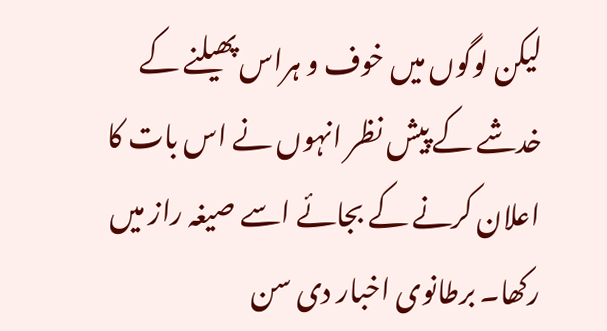لیکن لوگوں میں خوف و ہراس پھیلنے کے خدشے کے پیش نظر انہوں نے اس بات کا اعلان کرنے کے بجائے اسے صیغہ راز میں رکھا۔ برطانوی اخبار دی سن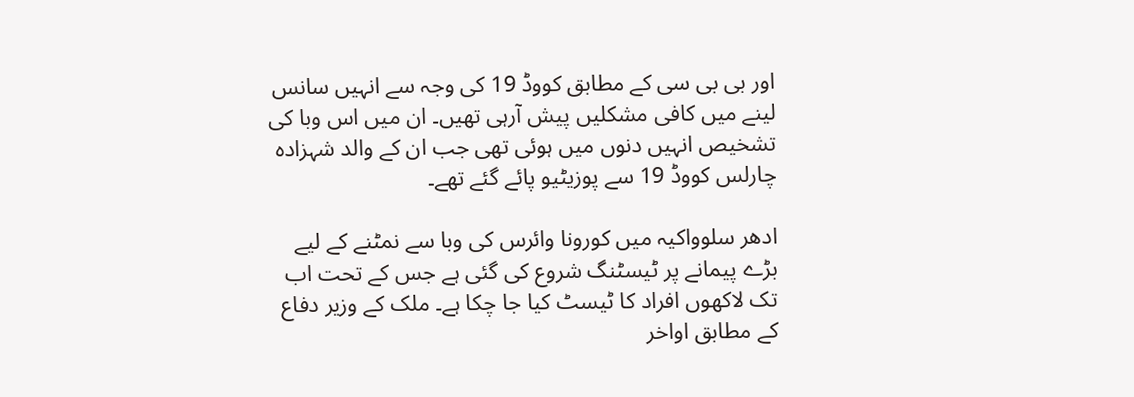اور بی بی سی کے مطابق کووڈ 19 کی وجہ سے انہیں سانس لینے میں کافی مشکلیں پیش آرہی تھیں۔ ان میں اس وبا کی تشخیص انہیں دنوں میں ہوئی تھی جب ان کے والد شہزادہ چارلس کووڈ 19 سے پوزیٹیو پائے گئے تھے۔

ادھر سلوواکیہ میں کورونا وائرس کی وبا سے نمٹنے کے لیے بڑے پیمانے پر ٹیسٹنگ شروع کی گئی ہے جس کے تحت اب تک لاکھوں افراد کا ٹیسٹ کیا جا چکا ہے۔ ملک کے وزیر دفاع کے مطابق اواخر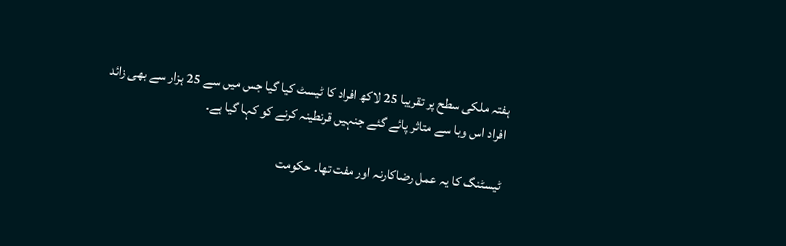ہفتہ ملکی سطح پر تقریبا 25 لاکھ افراد کا ٹیسٹ کیا گیا جس میں سے 25 ہزار سے بھی زائد افراد اس وبا سے متاثر پائے گئے جنہیں قرنطینہ کرنے کو کہا گیا ہے۔

ٹیسٹنگ کا یہ عمل رضاکارنہ اور مفت تھا۔ حکومت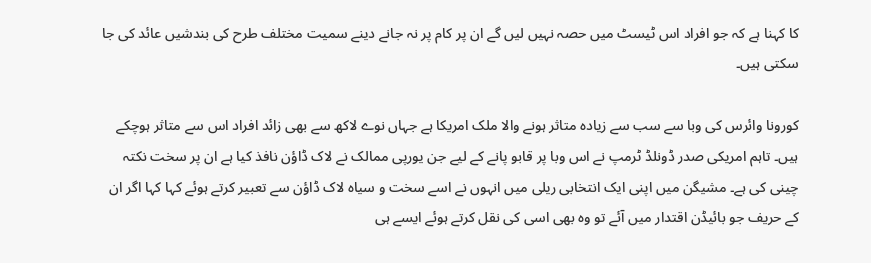کا کہنا ہے کہ جو افراد اس ٹیسٹ میں حصہ نہیں لیں گے ان پر کام پر نہ جانے دینے سمیت مختلف طرح کی بندشیں عائد کی جا سکتی ہیں۔

کورونا وائرس کی وبا سے سب سے زیادہ متاثر ہونے والا ملک امریکا ہے جہاں نوے لاکھ سے بھی زائد افراد اس سے متاثر ہوچکے ہیں۔ تاہم امریکی صدر ڈونلڈ ٹرمپ نے اس وبا پر قابو پانے کے لیے جن یورپی ممالک نے لاک ڈاؤن نافذ کیا ہے ان پر سخت نکتہ چینی کی ہے۔ مشیگن میں اپنی ایک انتخابی ریلی میں انہوں نے اسے سخت و سیاہ لاک ڈاؤن سے تعبیر کرتے ہوئے کہا کہا اگر ان کے حریف جو بائیڈن اقتدار میں آئے تو وہ بھی اسی کی نقل کرتے ہوئے ایسے ہی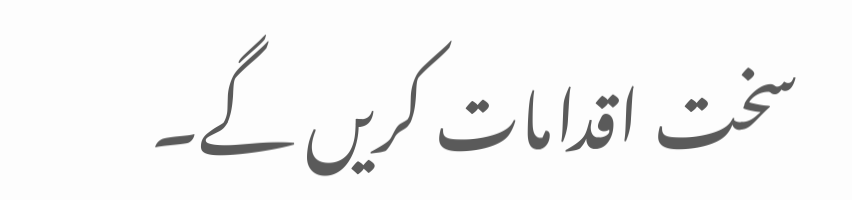سخت اقدامات کریں گے۔